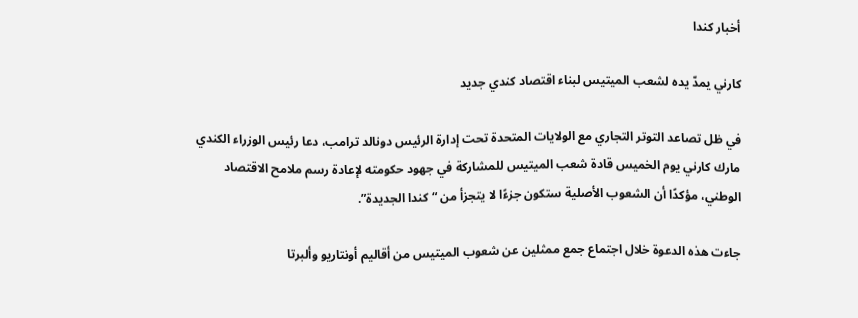أخبار كندا

كارني يمدّ يده لشعب الميتيس لبناء اقتصاد كندي جديد

في ظل تصاعد التوتر التجاري مع الولايات المتحدة تحت إدارة الرئيس دونالد ترامب، دعا رئيس الوزراء الكندي مارك كارني يوم الخميس قادة شعب الميتيس للمشاركة في جهود حكومته لإعادة رسم ملامح الاقتصاد الوطني، مؤكدًا أن الشعوب الأصلية ستكون جزءًا لا يتجزأ من “كندا الجديدة”.

جاءت هذه الدعوة خلال اجتماع جمع ممثلين عن شعوب الميتيس من أقاليم أونتاريو وألبرتا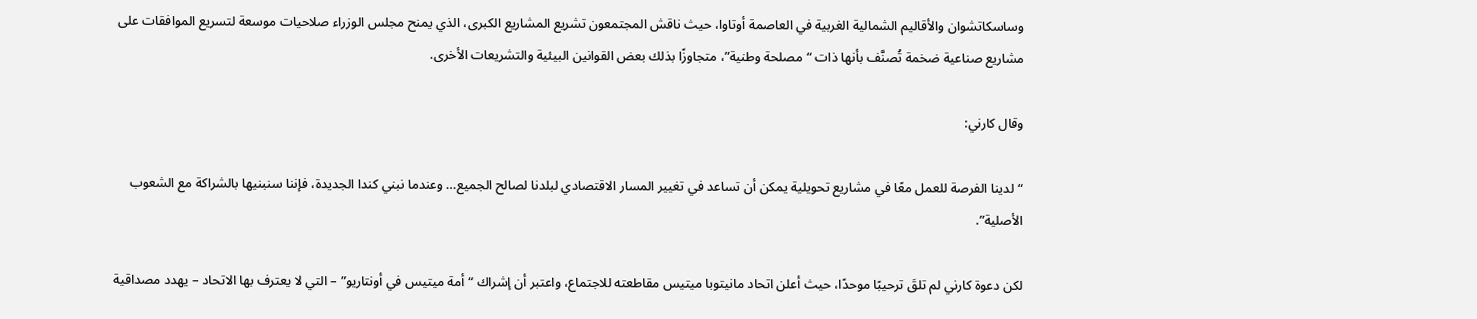وساسكاتشوان والأقاليم الشمالية الغربية في العاصمة أوتاوا، حيث ناقش المجتمعون تشريع المشاريع الكبرى، الذي يمنح مجلس الوزراء صلاحيات موسعة لتسريع الموافقات على مشاريع صناعية ضخمة تُصنَّف بأنها ذات “مصلحة وطنية”، متجاوزًا بذلك بعض القوانين البيئية والتشريعات الأخرى.

وقال كارني:

“لدينا الفرصة للعمل معًا في مشاريع تحويلية يمكن أن تساعد في تغيير المسار الاقتصادي لبلدنا لصالح الجميع… وعندما نبني كندا الجديدة، فإننا سنبنيها بالشراكة مع الشعوب الأصلية”.

لكن دعوة كارني لم تلقَ ترحيبًا موحدًا، حيث أعلن اتحاد مانيتوبا ميتيس مقاطعته للاجتماع، واعتبر أن إشراك “أمة ميتيس في أونتاريو” – التي لا يعترف بها الاتحاد – يهدد مصداقية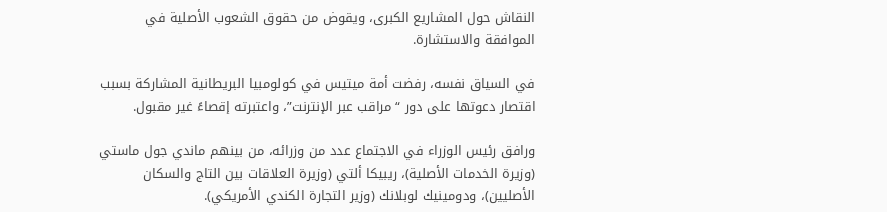النقاش حول المشاريع الكبرى، ويقوض من حقوق الشعوب الأصلية في الموافقة والاستشارة.

في السياق نفسه، رفضت أمة ميتيس في كولومبيا البريطانية المشاركة بسبب اقتصار دعوتها على دور “مراقب عبر الإنترنت”، واعتبرته إقصاءً غير مقبول.

ورافق رئيس الوزراء في الاجتماع عدد من وزرائه، من بينهم ماندي جول ماستي (وزيرة الخدمات الأصلية)، ريبيكا ألتي (وزيرة العلاقات بين التاج والسكان الأصليين)، ودومينيك لوبلانك (وزير التجارة الكندي الأمريكي).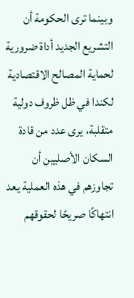وبينما ترى الحكومة أن التشريع الجديد أداة ضرورية لحماية المصالح الاقتصادية لكندا في ظل ظروف دولية متقلبة، يرى عدد من قادة السكان الأصليين أن تجاوزهم في هذه العملية يعد انتهاكًا صريحًا لحقوقهم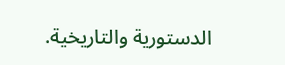الدستورية والتاريخية.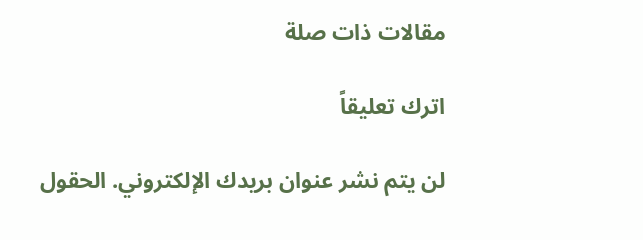مقالات ذات صلة

اترك تعليقاً

لن يتم نشر عنوان بريدك الإلكتروني. الحقول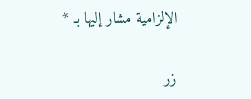الإلزامية مشار إليها بـ *

زر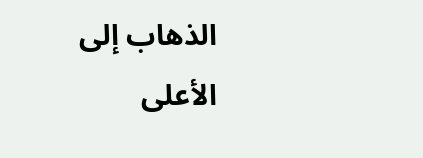الذهاب إلى الأعلى